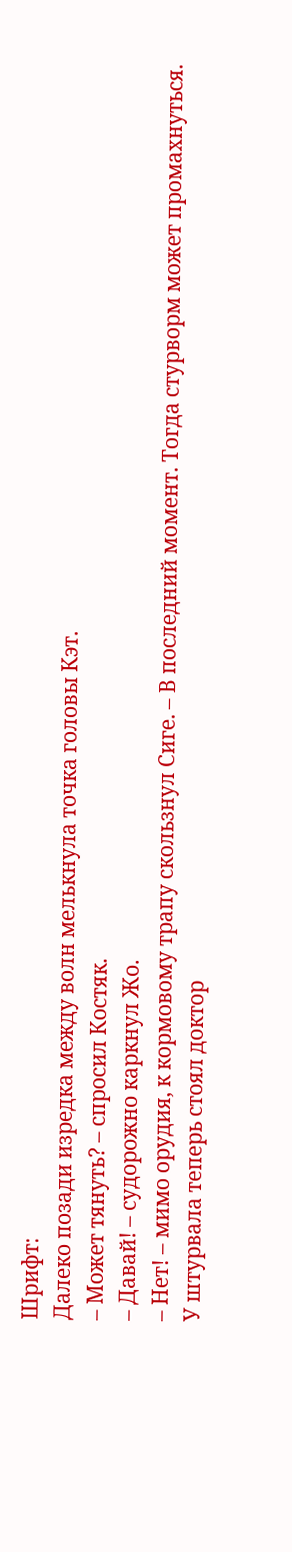Шрифт:
Далеко позади изредка между волн мелькнула точка головы Кэт.
– Может тянуть? – спросил Костяк.
– Давай! – судорожно каркнул Жо.
– Нет! – мимо орудия, к кормовому трапу скользнул Сиге. – В последний момент. Тогда стурворм может промахнуться.
У штурвала теперь стоял доктор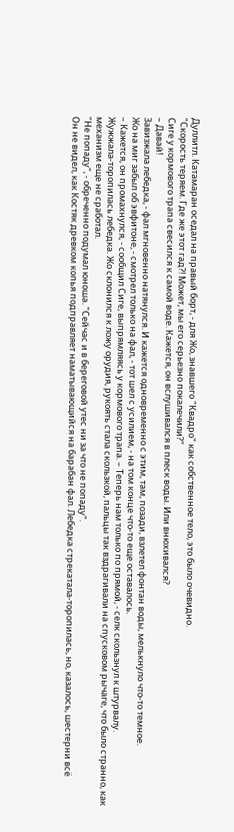Дуллитл. Катамаран оседал на правый борт, - для Жо, знавшего "Квадро" как собственное тело, это было очевидно.
"Скорость теряем. Где же этот гад?! Может, мы его серьезно покалечили?"
Сиге у кормового трапа свесился к самой воде. Кажется, он вслушивался в плеск воды. Или внюхивался?
– Давай!
Завизжала лебедка, - фал мгновенно натянулся. И кажется одновременно с этим, там, позади, взлетел фонтан воды, мелькнуло что-то темное.
Жо на миг забыл об эвфитоне, - смотрел только на фал, - тот шел с усилием, - на том конце что-то еще оставалось.
– Кажется, он промахнулся, - сообщил Сиге, выпрямляясь у кормового трапа. – Теперь нам только по прямой, - селк скользнул к штурвалу.
Жужжала-торопилась лебедка. Жо склонился к ложу орудия, рукоять стала скользкой, пальцы так вздрагивали на спусковом рычаге, что было странно, как механизм еще не сработал.
"Не попаду", - обреченно подумал юноша. "Сейчас и в береговой утес ни за что не попаду".
Он не видел, как Костяк древком копья подправляет наматывающийся на барабан фал. Лебедка стрекатала-торопилась, но, казалось, шестерни всё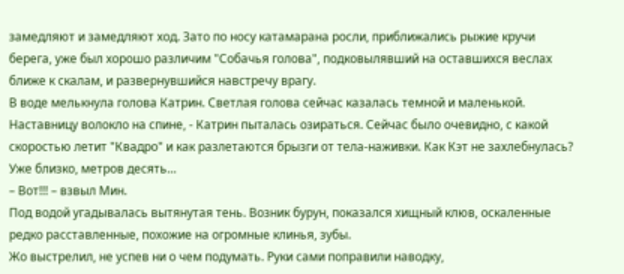замедляют и замедляют ход. Зато по носу катамарана росли, приближались рыжие кручи берега, уже был хорошо различим "Собачья голова", подковылявший на оставшихся веслах ближе к скалам, и развернувшийся навстречу врагу.
В воде мелькнула голова Катрин. Светлая голова сейчас казалась темной и маленькой. Наставницу волокло на спине, - Катрин пыталась озираться. Сейчас было очевидно, с какой скоростью летит "Квадро" и как разлетаются брызги от тела-наживки. Как Кэт не захлебнулась? Уже близко, метров десять…
– Вот!!! – взвыл Мин.
Под водой угадывалась вытянутая тень. Возник бурун, показался хищный клюв, оскаленные редко расставленные, похожие на огромные клинья, зубы.
Жо выстрелил, не успев ни о чем подумать. Руки сами поправили наводку,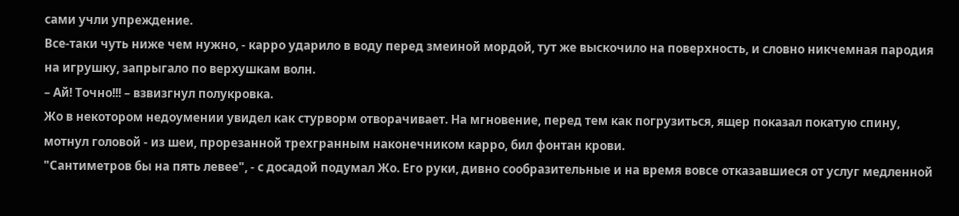сами учли упреждение.
Все-таки чуть ниже чем нужно, - карро ударило в воду перед змеиной мордой, тут же выскочило на поверхность, и словно никчемная пародия на игрушку, запрыгало по верхушкам волн.
– Ай! Точно!!! – взвизгнул полукровка.
Жо в некотором недоумении увидел как стурворм отворачивает. На мгновение, перед тем как погрузиться, ящер показал покатую спину, мотнул головой - из шеи, прорезанной трехгранным наконечником карро, бил фонтан крови.
"Сантиметров бы на пять левее", - с досадой подумал Жо. Его руки, дивно сообразительные и на время вовсе отказавшиеся от услуг медленной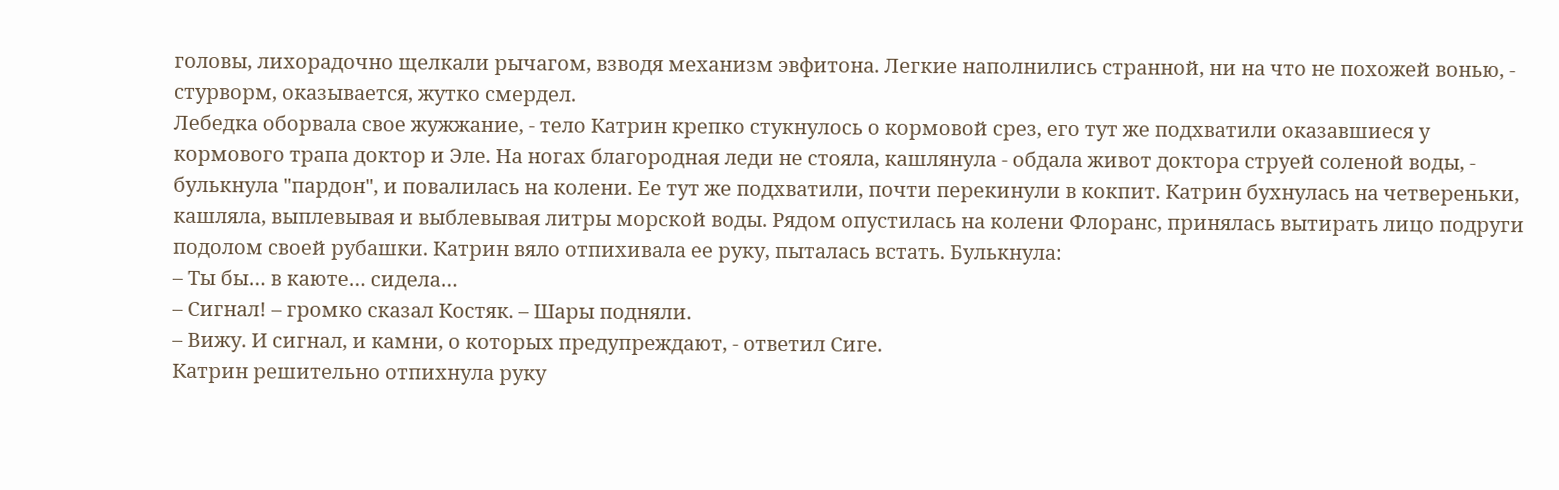головы, лихорадочно щелкали рычагом, взводя механизм эвфитона. Легкие наполнились странной, ни на что не похожей вонью, - стурворм, оказывается, жутко смердел.
Лебедка оборвала свое жужжание, - тело Катрин крепко стукнулось о кормовой срез, его тут же подхватили оказавшиеся у кормового трапа доктор и Эле. На ногах благородная леди не стояла, кашлянула - обдала живот доктора струей соленой воды, - булькнула "пардон", и повалилась на колени. Ее тут же подхватили, почти перекинули в кокпит. Катрин бухнулась на четвереньки, кашляла, выплевывая и выблевывая литры морской воды. Рядом опустилась на колени Флоранс, принялась вытирать лицо подруги подолом своей рубашки. Катрин вяло отпихивала ее руку, пыталась встать. Булькнула:
– Ты бы… в каюте… сидела…
– Сигнал! – громко сказал Костяк. – Шары подняли.
– Вижу. И сигнал, и камни, о которых предупреждают, - ответил Сиге.
Катрин решительно отпихнула руку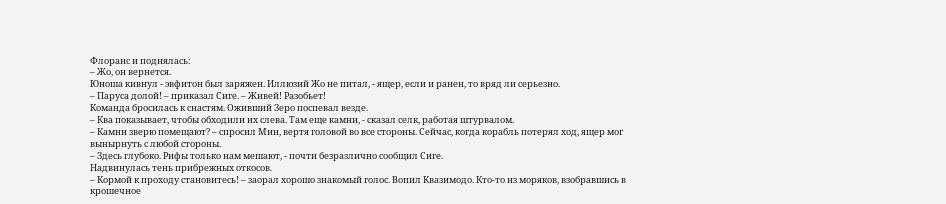Флоранс и поднялась:
– Жо, он вернется.
Юноша кивнул - эвфитон был заряжен. Иллюзий Жо не питал, - ящер, если и ранен, то вряд ли серьезно.
– Паруса долой! – приказал Сиге. – Живей! Разобьет!
Команда бросилась к снастям. Оживший Зеро поспевал везде.
– Ква показывает, чтобы обходили их слева. Там еще камни, - сказал селк, работая штурвалом.
– Камни зверю помещают? – спросил Мин, вертя головой во все стороны. Сейчас, когда корабль потерял ход, ящер мог вынырнуть с любой стороны.
– Здесь глубоко. Рифы только нам мешают, - почти безразлично сообщил Сиге.
Надвинулась тень прибрежных откосов.
– Кормой к проходу становитесь! – заорал хорошо знакомый голос. Вопил Квазимодо. Кто-то из моряков, взобравшись в крошечное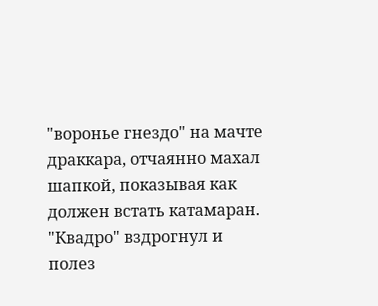"воронье гнездо" на мачте драккара, отчаянно махал шапкой, показывая как должен встать катамаран.
"Квадро" вздрогнул и полез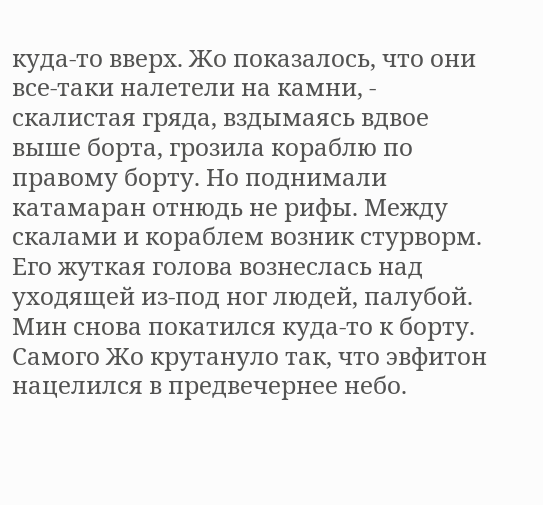куда-то вверх. Жо показалось, что они все-таки налетели на камни, - скалистая гряда, вздымаясь вдвое выше борта, грозила кораблю по правому борту. Но поднимали катамаран отнюдь не рифы. Между скалами и кораблем возник стурворм. Его жуткая голова вознеслась над уходящей из-под ног людей, палубой. Мин снова покатился куда-то к борту. Самого Жо крутануло так, что эвфитон нацелился в предвечернее небо.